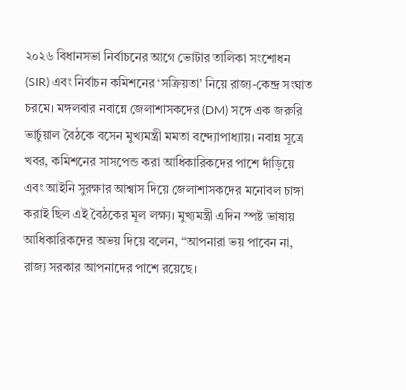২০২৬ বিধানসভা নির্বাচনের আগে ভোটার তালিকা সংশোধন (SIR) এবং নির্বাচন কমিশনের ‘সক্রিয়তা’ নিয়ে রাজ্য-কেন্দ্র সংঘাত চরমে। মঙ্গলবার নবান্নে জেলাশাসকদের (DM) সঙ্গে এক জরুরি ভার্চুয়াল বৈঠকে বসেন মুখ্যমন্ত্রী মমতা বন্দ্যোপাধ্যায়। নবান্ন সূত্রে খবর, কমিশনের সাসপেন্ড করা আধিকারিকদের পাশে দাঁড়িয়ে এবং আইনি সুরক্ষার আশ্বাস দিয়ে জেলাশাসকদের মনোবল চাঙ্গা করাই ছিল এই বৈঠকের মূল লক্ষ্য। মুখ্যমন্ত্রী এদিন স্পষ্ট ভাষায় আধিকারিকদের অভয় দিয়ে বলেন, “আপনারা ভয় পাবেন না, রাজ্য সরকার আপনাদের পাশে রয়েছে।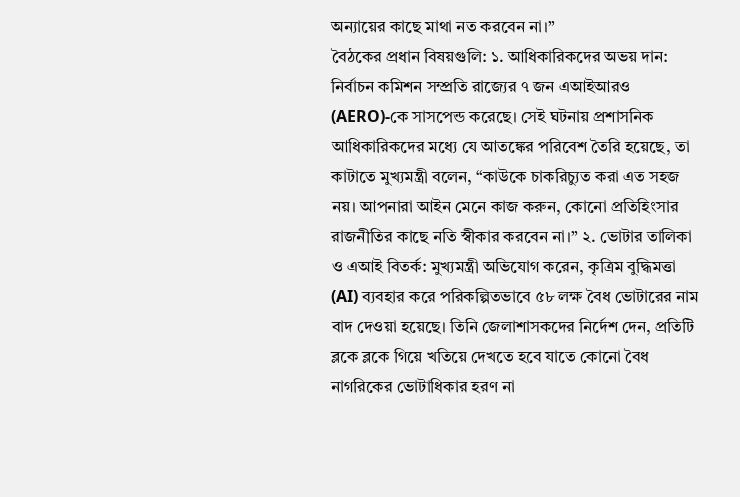অন্যায়ের কাছে মাথা নত করবেন না।”
বৈঠকের প্রধান বিষয়গুলি: ১. আধিকারিকদের অভয় দান: নির্বাচন কমিশন সম্প্রতি রাজ্যের ৭ জন এআইআরও (AERO)-কে সাসপেন্ড করেছে। সেই ঘটনায় প্রশাসনিক আধিকারিকদের মধ্যে যে আতঙ্কের পরিবেশ তৈরি হয়েছে, তা কাটাতে মুখ্যমন্ত্রী বলেন, “কাউকে চাকরিচ্যুত করা এত সহজ নয়। আপনারা আইন মেনে কাজ করুন, কোনো প্রতিহিংসার রাজনীতির কাছে নতি স্বীকার করবেন না।” ২. ভোটার তালিকা ও এআই বিতর্ক: মুখ্যমন্ত্রী অভিযোগ করেন, কৃত্রিম বুদ্ধিমত্তা (AI) ব্যবহার করে পরিকল্পিতভাবে ৫৮ লক্ষ বৈধ ভোটারের নাম বাদ দেওয়া হয়েছে। তিনি জেলাশাসকদের নির্দেশ দেন, প্রতিটি ব্লকে ব্লকে গিয়ে খতিয়ে দেখতে হবে যাতে কোনো বৈধ নাগরিকের ভোটাধিকার হরণ না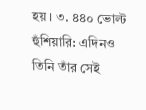হয়। ৩. ৪৪০ ভোল্ট হুঁশিয়ারি: এদিনও তিনি তাঁর সেই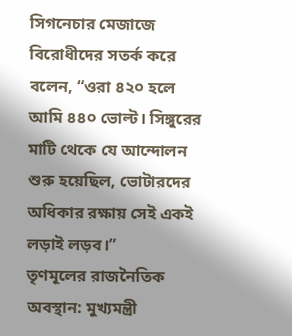সিগনেচার মেজাজে বিরোধীদের সতর্ক করে বলেন, “ওরা ৪২০ হলে আমি ৪৪০ ভোল্ট। সিঙ্গুরের মাটি থেকে যে আন্দোলন শুরু হয়েছিল, ভোটারদের অধিকার রক্ষায় সেই একই লড়াই লড়ব।”
তৃণমূলের রাজনৈতিক অবস্থান: মুখ্যমন্ত্রী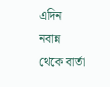এদিন নবান্ন থেকে বার্তা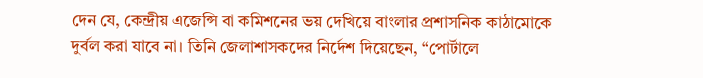দেন যে, কেন্দ্রীয় এজেন্সি বা কমিশনের ভয় দেখিয়ে বাংলার প্রশাসনিক কাঠামোকে দুর্বল করা যাবে না। তিনি জেলাশাসকদের নির্দেশ দিয়েছেন, “পোর্টালে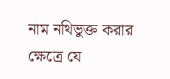নাম নথিভুক্ত করার ক্ষেত্রে যে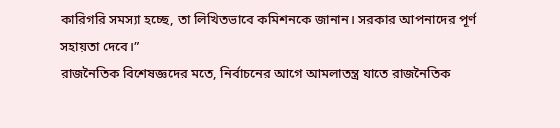কারিগরি সমস্যা হচ্ছে, তা লিখিতভাবে কমিশনকে জানান। সরকার আপনাদের পূর্ণ সহায়তা দেবে।”
রাজনৈতিক বিশেষজ্ঞদের মতে, নির্বাচনের আগে আমলাতন্ত্র যাতে রাজনৈতিক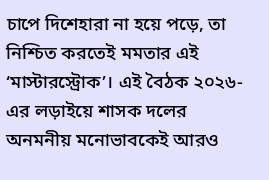চাপে দিশেহারা না হয়ে পড়ে, তা নিশ্চিত করতেই মমতার এই ‘মাস্টারস্ট্রোক’। এই বৈঠক ২০২৬-এর লড়াইয়ে শাসক দলের অনমনীয় মনোভাবকেই আরও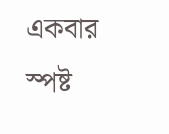একবার স্পষ্ট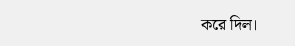করে দিল।